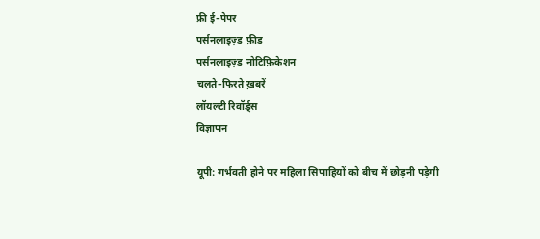फ्री ई-पेपर
पर्सनलाइज़्ड फ़ीड
पर्सनलाइज़्ड नोटिफ़िकेशन
चलते-फिरते ख़बरें
लॉयल्टी रिवॉर्ड्स
विज्ञापन

यूपी: गर्भवती होने पर महिला सिपाहियों को बीच में छोड़नी पड़ेगी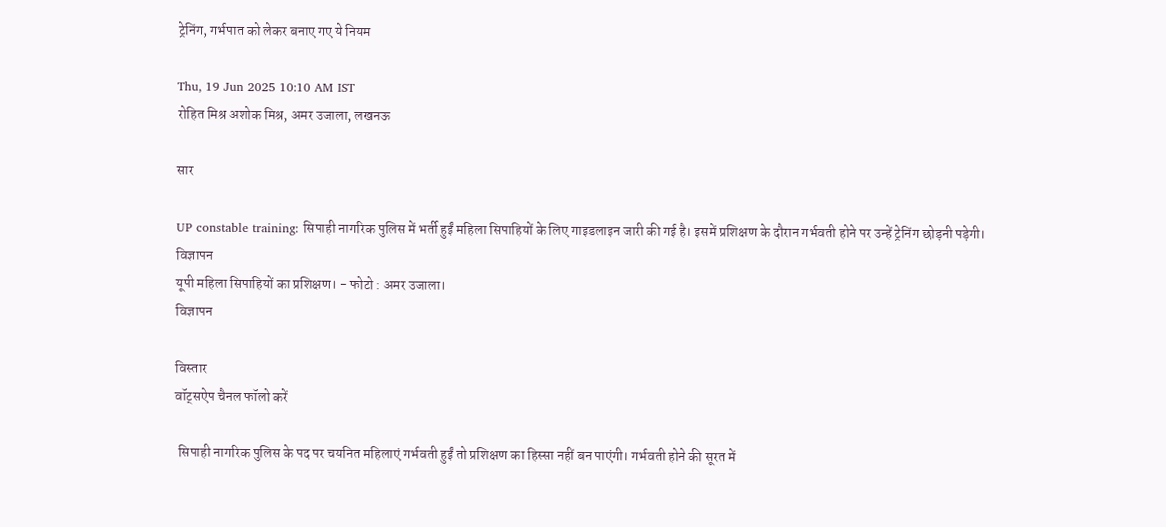ट्रेनिंग, गर्भपात को लेकर बनाए गए ये नियम

Thu, 19 Jun 2025 10:10 AM IST
रोहित मिश्र अशोक मिश्र, अमर उजाला, लखनऊ

सार

UP constable training: सिपाही नागरिक पुलिस में भर्ती हुईं महिला सिपाहियों के लिए गाइडलाइन जारी की गई है। इसमें प्रशिक्षण के दौरान गर्भवती होने पर उन्हें ट्रेनिंग छोड़नी पड़ेगी।
विज्ञापन
यूपी महिला सिपाहियों का प्रशिक्षण। - फोटो : अमर उजाला।
विज्ञापन

विस्तार
वॉट्सऐप चैनल फॉलो करें

 सिपाही नागरिक पुलिस के पद पर चयनित महिलाएं गर्भवती हुईं तो प्रशिक्षण का हिस्सा नहीं बन पाएंगी। गर्भवती होने की सूरत में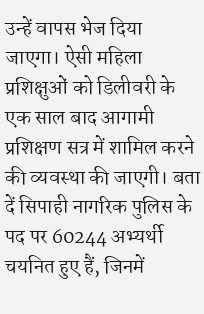उन्हें वापस भेज दिया जाएगा। ऐसी महिला प्रशिक्षुओं को डिलीवरी के एक साल बाद आगामी प्रशिक्षण सत्र में शामिल करने की व्यवस्था की जाएगी। बता दें सिपाही नागरिक पुलिस के पद पर 60244 अभ्यर्थी चयनित हुए हैं, जिनमें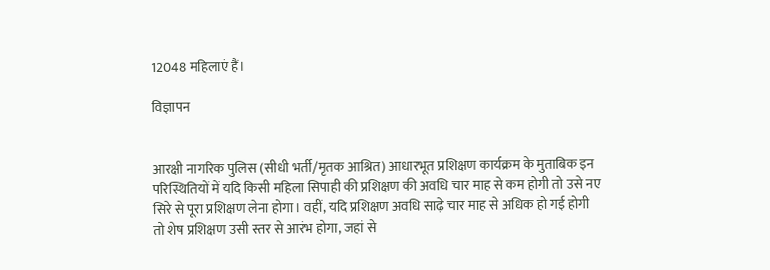12048 महिलाएं हैं।

विज्ञापन


आरक्षी नागरिक पुलिस (सीधी भर्ती/मृतक आश्रित) आधारभूत प्रशिक्षण कार्यक्रम के मुताबिक इन परिस्थितियों में यदि किसी महिला सिपाही की प्रशिक्षण की अवधि चार माह से कम होगी तो उसे नए सिरे से पूरा प्रशिक्षण लेना होगा। वहीं, यदि प्रशिक्षण अवधि साढ़े चार माह से अधिक हो गई होगी तो शेष प्रशिक्षण उसी स्तर से आरंभ होगा, जहां से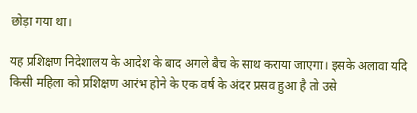छोड़ा गया था।

यह प्रशिक्षण निदेशालय के आदेश के बाद अगले बैच के साथ कराया जाएगा। इसके अलावा यदि किसी महिला को प्रशिक्षण आरंभ होने के एक वर्ष के अंदर प्रसव हुआ है तो उसे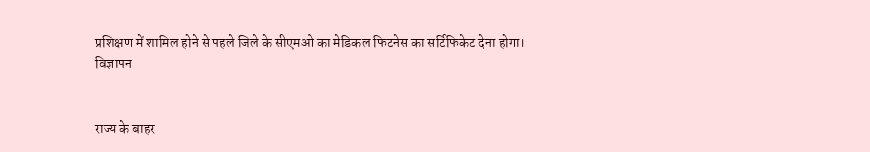प्रशिक्षण में शामिल होने से पहले जिले के सीएमओ का मेडिकल फिटनेस का सर्टिफिकेट देना होगा।
विज्ञापन


राज्य के बाहर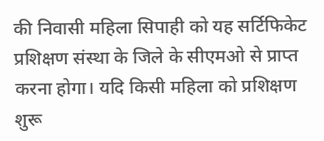की निवासी महिला सिपाही को यह सर्टिफिकेट प्रशिक्षण संस्था के जिले के सीएमओ से प्राप्त करना होगा। यदि किसी महिला को प्रशिक्षण शुरू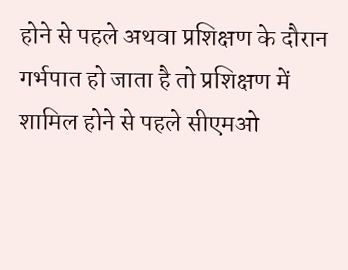होने से पहले अथवा प्रशिक्षण के दौरान गर्भपात हो जाता है तो प्रशिक्षण में शामिल होने से पहले सीएमओ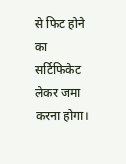से फिट होने का सर्टिफिकेट लेकर जमा करना होगा।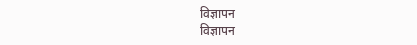विज्ञापन
विज्ञापन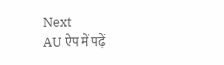Next
AU ऐप में पढ़ें